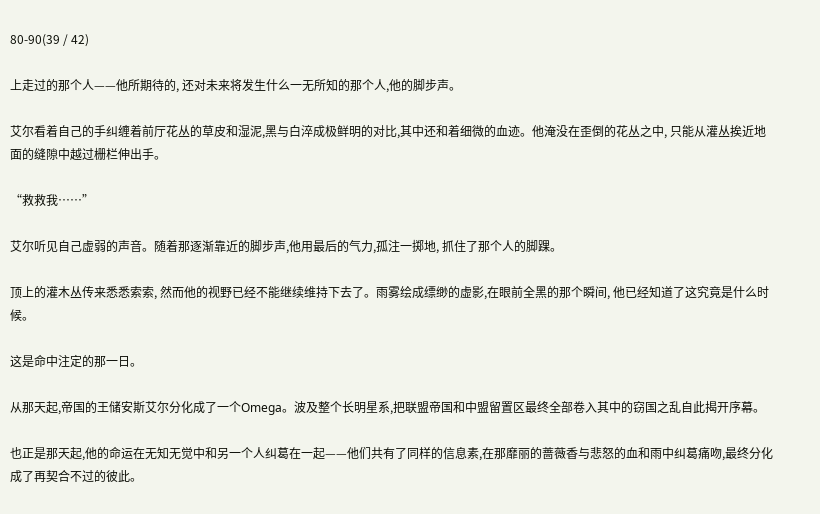80-90(39 / 42)

上走过的那个人——他所期待的, 还对未来将发生什么一无所知的那个人,他的脚步声。

艾尔看着自己的手纠缠着前厅花丛的草皮和湿泥,黑与白淬成极鲜明的对比,其中还和着细微的血迹。他淹没在歪倒的花丛之中, 只能从灌丛挨近地面的缝隙中越过栅栏伸出手。

“救救我……”

艾尔听见自己虚弱的声音。随着那逐渐靠近的脚步声,他用最后的气力,孤注一掷地, 抓住了那个人的脚踝。

顶上的灌木丛传来悉悉索索, 然而他的视野已经不能继续维持下去了。雨雾绘成缥缈的虚影,在眼前全黑的那个瞬间, 他已经知道了这究竟是什么时候。

这是命中注定的那一日。

从那天起,帝国的王储安斯艾尔分化成了一个Omega。波及整个长明星系,把联盟帝国和中盟留置区最终全部卷入其中的窃国之乱自此揭开序幕。

也正是那天起,他的命运在无知无觉中和另一个人纠葛在一起——他们共有了同样的信息素,在那靡丽的蔷薇香与悲怒的血和雨中纠葛痛吻,最终分化成了再契合不过的彼此。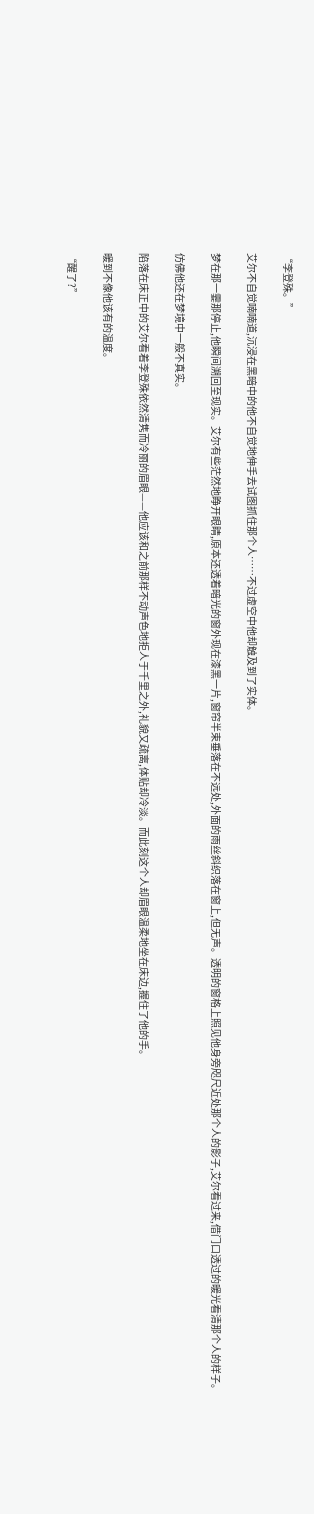“李登殊。”

艾尔不自觉喃喃道,沉浸在黑暗中的他不自觉地伸手去试图抓住那个人……不过虚空中他却触及到了实体。

梦在那一霎那停止,他瞬间溯回至现实。艾尔有些茫然地睁开眼睛,原本还透着暗光的窗外现在漆黑一片,窗帘半束垂落在不远处,外面的雨丝斜织落在窗上,但无声。透明的窗格上照见他身旁咫尺近处那个人的影子,艾尔看过来,借门口透过的暖光看清那个人的样子。

仿佛他还在梦境中一般不真实。

陷落在床正中的艾尔看着李登殊依然清隽而冷丽的眉眼——他应该和之前那样不动声色地拒人于千里之外,礼貌又疏离,体贴却冷淡。而此刻这个人却眉眼温柔地坐在床边,握住了他的手。

暖到不像他该有的温度。

“醒了?”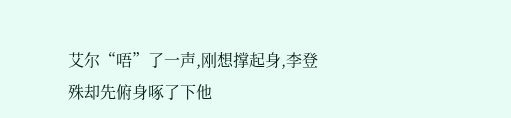艾尔“唔”了一声,刚想撑起身,李登殊却先俯身啄了下他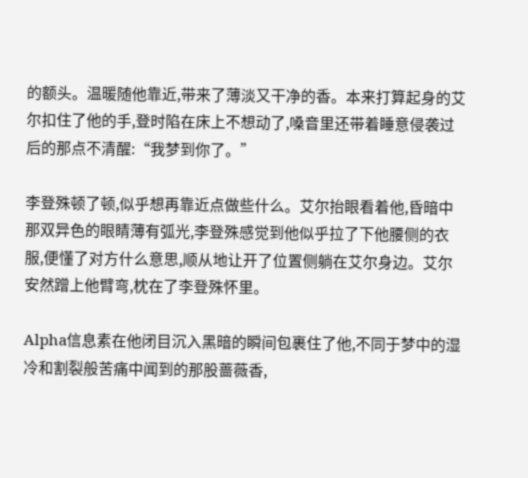的额头。温暖随他靠近,带来了薄淡又干净的香。本来打算起身的艾尔扣住了他的手,登时陷在床上不想动了,嗓音里还带着睡意侵袭过后的那点不清醒:“我梦到你了。”

李登殊顿了顿,似乎想再靠近点做些什么。艾尔抬眼看着他,昏暗中那双异色的眼睛薄有弧光,李登殊感觉到他似乎拉了下他腰侧的衣服,便懂了对方什么意思,顺从地让开了位置侧躺在艾尔身边。艾尔安然蹭上他臂弯,枕在了李登殊怀里。

Alpha信息素在他闭目沉入黑暗的瞬间包裹住了他,不同于梦中的湿冷和割裂般苦痛中闻到的那股蔷薇香,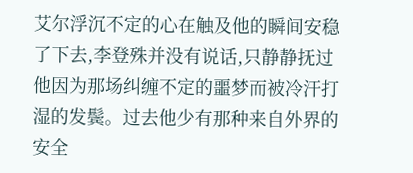艾尔浮沉不定的心在触及他的瞬间安稳了下去,李登殊并没有说话,只静静抚过他因为那场纠缠不定的噩梦而被冷汗打湿的发鬓。过去他少有那种来自外界的安全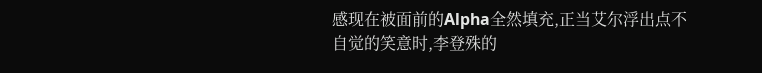感现在被面前的Alpha全然填充,正当艾尔浮出点不自觉的笑意时,李登殊的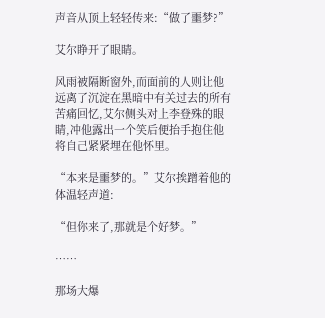声音从顶上轻轻传来:“做了噩梦?”

艾尔睁开了眼睛。

风雨被隔断窗外,而面前的人则让他远离了沉淀在黑暗中有关过去的所有苦痛回忆,艾尔侧头对上李登殊的眼睛,冲他露出一个笑后便抬手抱住他将自己紧紧埋在他怀里。

“本来是噩梦的。”艾尔挨蹭着他的体温轻声道:

“但你来了,那就是个好梦。”

……

那场大爆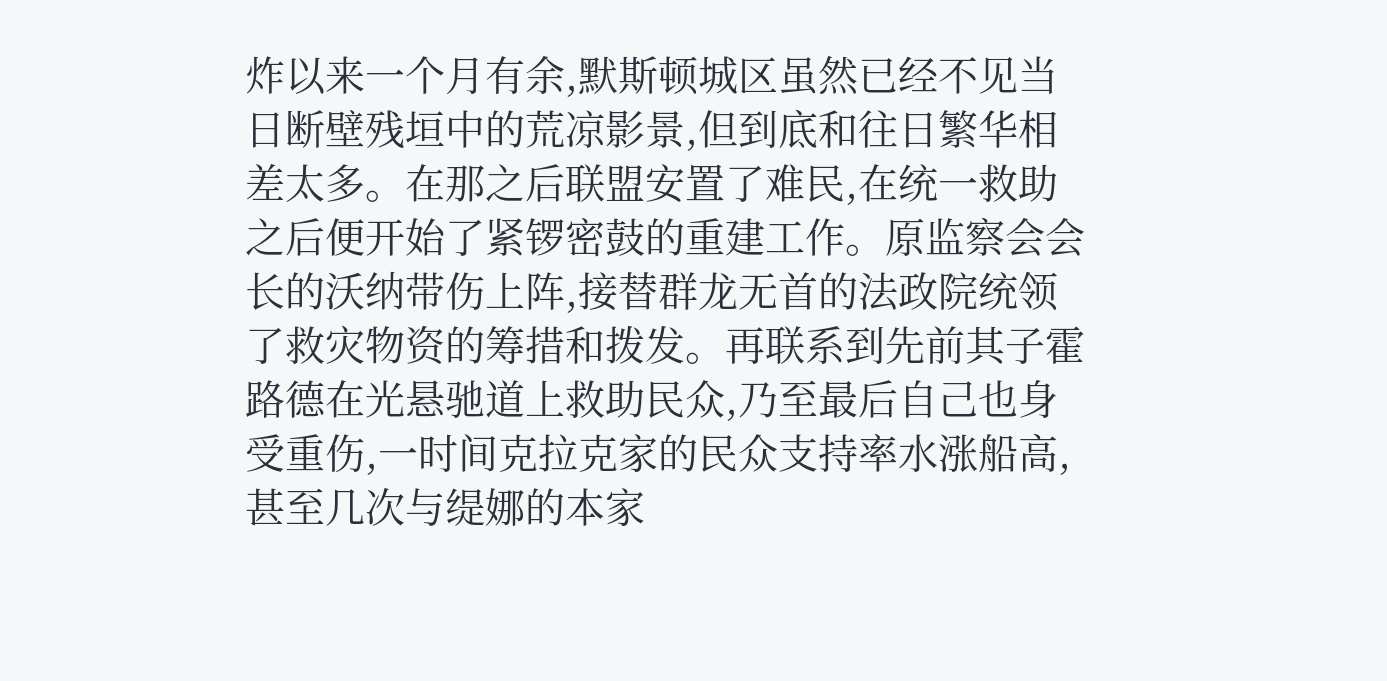炸以来一个月有余,默斯顿城区虽然已经不见当日断壁残垣中的荒凉影景,但到底和往日繁华相差太多。在那之后联盟安置了难民,在统一救助之后便开始了紧锣密鼓的重建工作。原监察会会长的沃纳带伤上阵,接替群龙无首的法政院统领了救灾物资的筹措和拨发。再联系到先前其子霍路德在光悬驰道上救助民众,乃至最后自己也身受重伤,一时间克拉克家的民众支持率水涨船高,甚至几次与缇娜的本家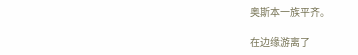奥斯本一族平齐。

在边缘游离了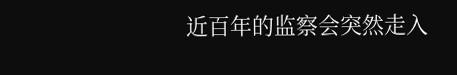近百年的监察会突然走入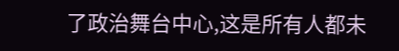了政治舞台中心,这是所有人都未